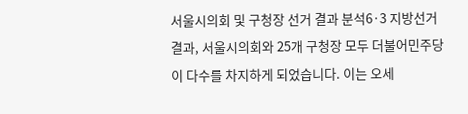서울시의회 및 구청장 선거 결과 분석6·3 지방선거 결과, 서울시의회와 25개 구청장 모두 더불어민주당이 다수를 차지하게 되었습니다. 이는 오세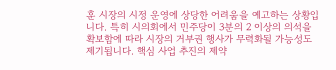훈 시장의 시정 운영에 상당한 어려움을 예고하는 상황입니다. 특히 시의회에서 민주당이 3분의 2 이상의 의석을 확보함에 따라 시장의 거부권 행사가 무력화될 가능성도 제기됩니다. 핵심 사업 추진의 제약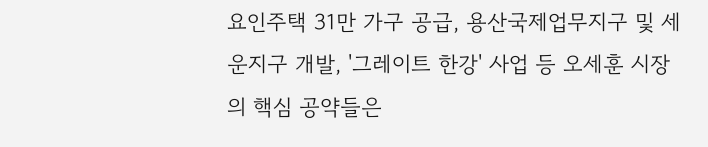요인주택 31만 가구 공급, 용산국제업무지구 및 세운지구 개발, '그레이트 한강' 사업 등 오세훈 시장의 핵심 공약들은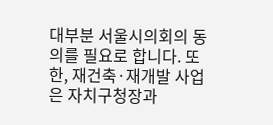대부분 서울시의회의 동의를 필요로 합니다. 또한, 재건축·재개발 사업은 자치구청장과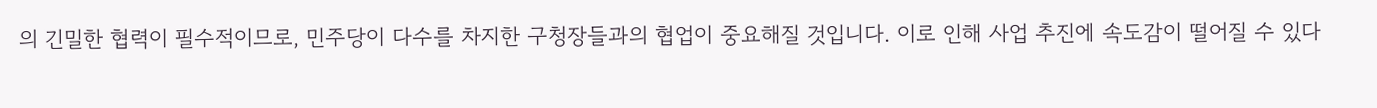의 긴밀한 협력이 필수적이므로, 민주당이 다수를 차지한 구청장들과의 협업이 중요해질 것입니다. 이로 인해 사업 추진에 속도감이 떨어질 수 있다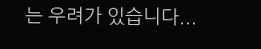는 우려가 있습니다...